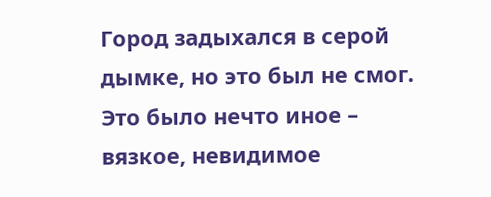Город задыхался в серой дымке, но это был не смог. Это было нечто иное – вязкое, невидимое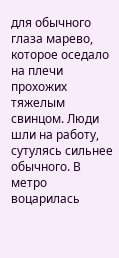для обычного глаза марево, которое оседало на плечи прохожих тяжелым свинцом. Люди шли на работу, сутулясь сильнее обычного. В метро воцарилась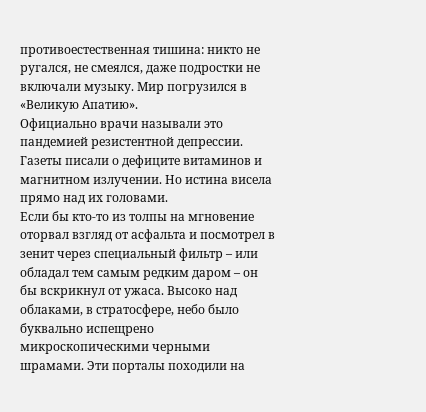противоестественная тишина: никто не ругался, не смеялся, даже подростки не включали музыку. Мир погрузился в «Великую Апатию».
Официально врачи называли это пандемией резистентной депрессии. Газеты писали о дефиците витаминов и магнитном излучении. Но истина висела прямо над их головами.
Если бы кто-то из толпы на мгновение оторвал взгляд от асфальта и посмотрел в зенит через специальный фильтр – или обладал тем самым редким даром – он бы вскрикнул от ужаса. Высоко над облаками, в стратосфере, небо было буквально испещрено микроскопическими черными шрамами. Эти порталы походили на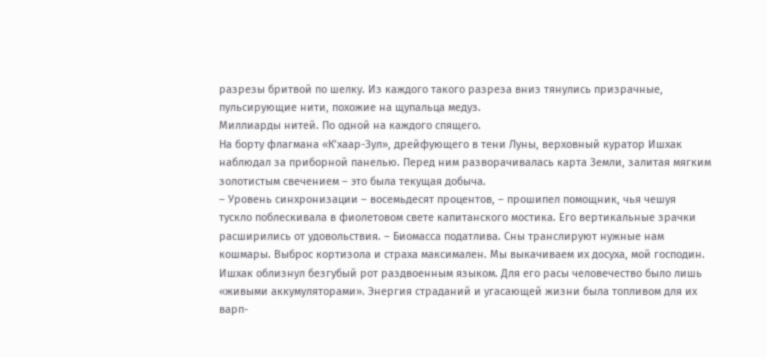разрезы бритвой по шелку. Из каждого такого разреза вниз тянулись призрачные, пульсирующие нити, похожие на щупальца медуз.
Миллиарды нитей. По одной на каждого спящего.
На борту флагмана «К’хаар-Зул», дрейфующего в тени Луны, верховный куратор Ишхак наблюдал за приборной панелью. Перед ним разворачивалась карта Земли, залитая мягким золотистым свечением – это была текущая добыча.
– Уровень синхронизации – восемьдесят процентов, – прошипел помощник, чья чешуя тускло поблескивала в фиолетовом свете капитанского мостика. Его вертикальные зрачки расширились от удовольствия. – Биомасса податлива. Сны транслируют нужные нам кошмары. Выброс кортизола и страха максимален. Мы выкачиваем их досуха, мой господин.
Ишхак облизнул безгубый рот раздвоенным языком. Для его расы человечество было лишь «живыми аккумуляторами». Энергия страданий и угасающей жизни была топливом для их варп-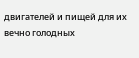двигателей и пищей для их вечно голодных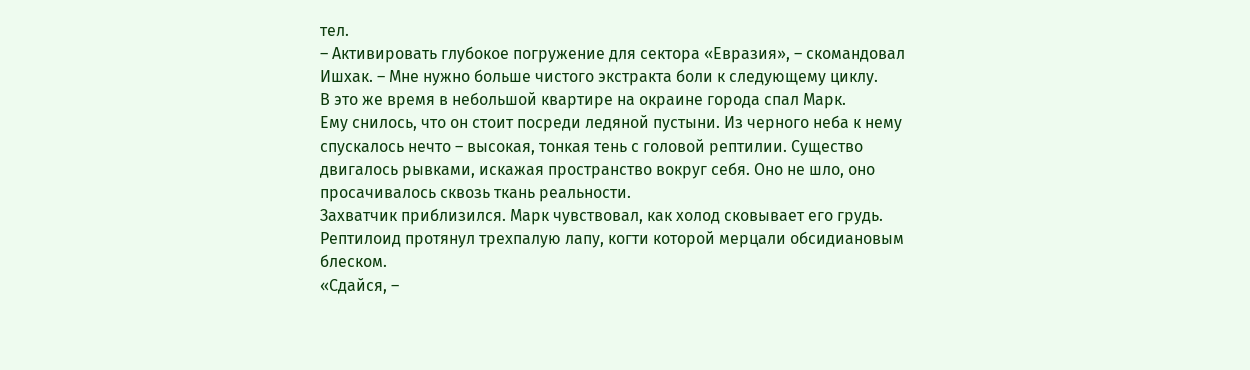тел.
– Активировать глубокое погружение для сектора «Евразия», – скомандовал Ишхак. – Мне нужно больше чистого экстракта боли к следующему циклу.
В это же время в небольшой квартире на окраине города спал Марк.
Ему снилось, что он стоит посреди ледяной пустыни. Из черного неба к нему спускалось нечто – высокая, тонкая тень с головой рептилии. Существо двигалось рывками, искажая пространство вокруг себя. Оно не шло, оно просачивалось сквозь ткань реальности.
Захватчик приблизился. Марк чувствовал, как холод сковывает его грудь. Рептилоид протянул трехпалую лапу, когти которой мерцали обсидиановым блеском.
«Сдайся, –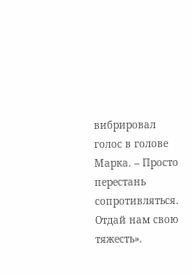вибрировал голос в голове Марка. – Просто перестань сопротивляться. Отдай нам свою тяжесть».